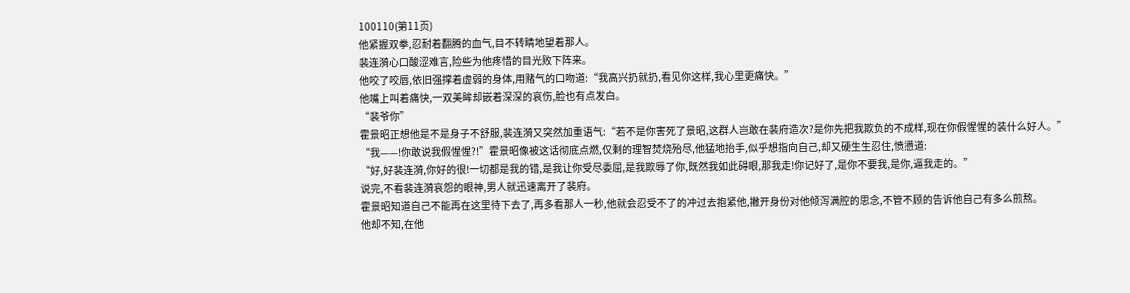100110(第11页)
他紧握双拳,忍耐着翻腾的血气,目不转睛地望着那人。
裴连漪心口酸涩难言,险些为他疼惜的目光败下阵来。
他咬了咬唇,依旧强撑着虚弱的身体,用赌气的口吻道:“我高兴扔就扔,看见你这样,我心里更痛快。”
他嘴上叫着痛快,一双美眸却嵌着深深的哀伤,脸也有点发白。
“裴爷你”
霍景昭正想他是不是身子不舒服,裴连漪又突然加重语气:“若不是你害死了景昭,这群人岂敢在裴府造次?是你先把我欺负的不成样,现在你假惺惺的装什么好人。”
“我——!你敢说我假惺惺?!”霍景昭像被这话彻底点燃,仅剩的理智焚烧殆尽,他猛地抬手,似乎想指向自己,却又硬生生忍住,愤懑道:
“好,好裴连漪,你好的很!一切都是我的错,是我让你受尽委屈,是我欺辱了你,既然我如此碍眼,那我走!你记好了,是你不要我,是你,逼我走的。”
说完,不看裴连漪哀怨的眼神,男人就迅速离开了裴府。
霍景昭知道自己不能再在这里待下去了,再多看那人一秒,他就会忍受不了的冲过去抱紧他,撇开身份对他倾泻满腔的思念,不管不顾的告诉他自己有多么煎熬。
他却不知,在他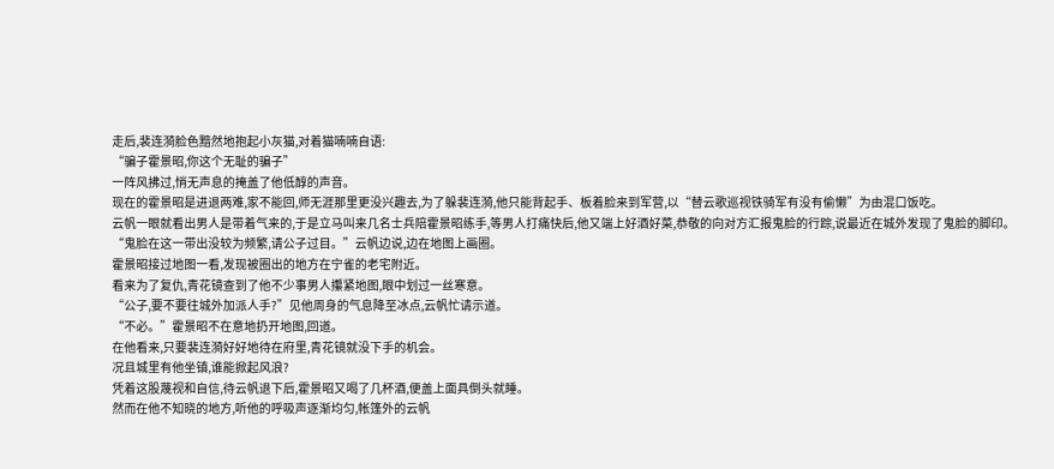走后,裴连漪脸色黯然地抱起小灰猫,对着猫喃喃自语:
“骗子霍景昭,你这个无耻的骗子”
一阵风拂过,悄无声息的掩盖了他低醇的声音。
现在的霍景昭是进退两难,家不能回,师无涯那里更没兴趣去,为了躲裴连漪,他只能背起手、板着脸来到军营,以“替云歌巡视铁骑军有没有偷懒”为由混口饭吃。
云帆一眼就看出男人是带着气来的,于是立马叫来几名士兵陪霍景昭练手,等男人打痛快后,他又端上好酒好菜,恭敬的向对方汇报鬼脸的行踪,说最近在城外发现了鬼脸的脚印。
“鬼脸在这一带出没较为频繁,请公子过目。”云帆边说,边在地图上画圈。
霍景昭接过地图一看,发现被圈出的地方在宁雀的老宅附近。
看来为了复仇,青花镜查到了他不少事男人攥紧地图,眼中划过一丝寒意。
“公子,要不要往城外加派人手?”见他周身的气息降至冰点,云帆忙请示道。
“不必。”霍景昭不在意地扔开地图,回道。
在他看来,只要裴连漪好好地待在府里,青花镜就没下手的机会。
况且城里有他坐镇,谁能掀起风浪?
凭着这股蔑视和自信,待云帆退下后,霍景昭又喝了几杯酒,便盖上面具倒头就睡。
然而在他不知晓的地方,听他的呼吸声逐渐均匀,帐篷外的云帆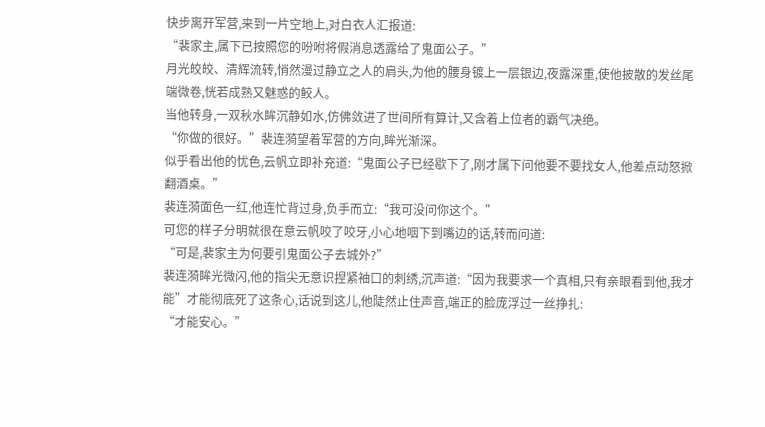快步离开军营,来到一片空地上,对白衣人汇报道:
“裴家主,属下已按照您的吩咐将假消息透露给了鬼面公子。”
月光皎皎、清辉流转,悄然漫过静立之人的肩头,为他的腰身镀上一层银边,夜露深重,使他披散的发丝尾端微卷,恍若成熟又魅惑的鲛人。
当他转身,一双秋水眸沉静如水,仿佛敛进了世间所有算计,又含着上位者的霸气决绝。
“你做的很好。”裴连漪望着军营的方向,眸光渐深。
似乎看出他的忧色,云帆立即补充道:“鬼面公子已经歇下了,刚才属下问他要不要找女人,他差点动怒掀翻酒桌。”
裴连漪面色一红,他连忙背过身,负手而立:“我可没问你这个。”
可您的样子分明就很在意云帆咬了咬牙,小心地咽下到嘴边的话,转而问道:
“可是,裴家主为何要引鬼面公子去城外?”
裴连漪眸光微闪,他的指尖无意识捏紧袖口的刺绣,沉声道:“因为我要求一个真相,只有亲眼看到他,我才能”才能彻底死了这条心,话说到这儿,他陡然止住声音,端正的脸庞浮过一丝挣扎:
“才能安心。”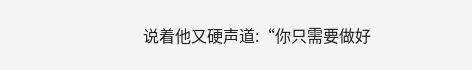说着他又硬声道:“你只需要做好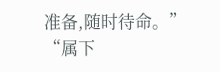准备,随时待命。”
“属下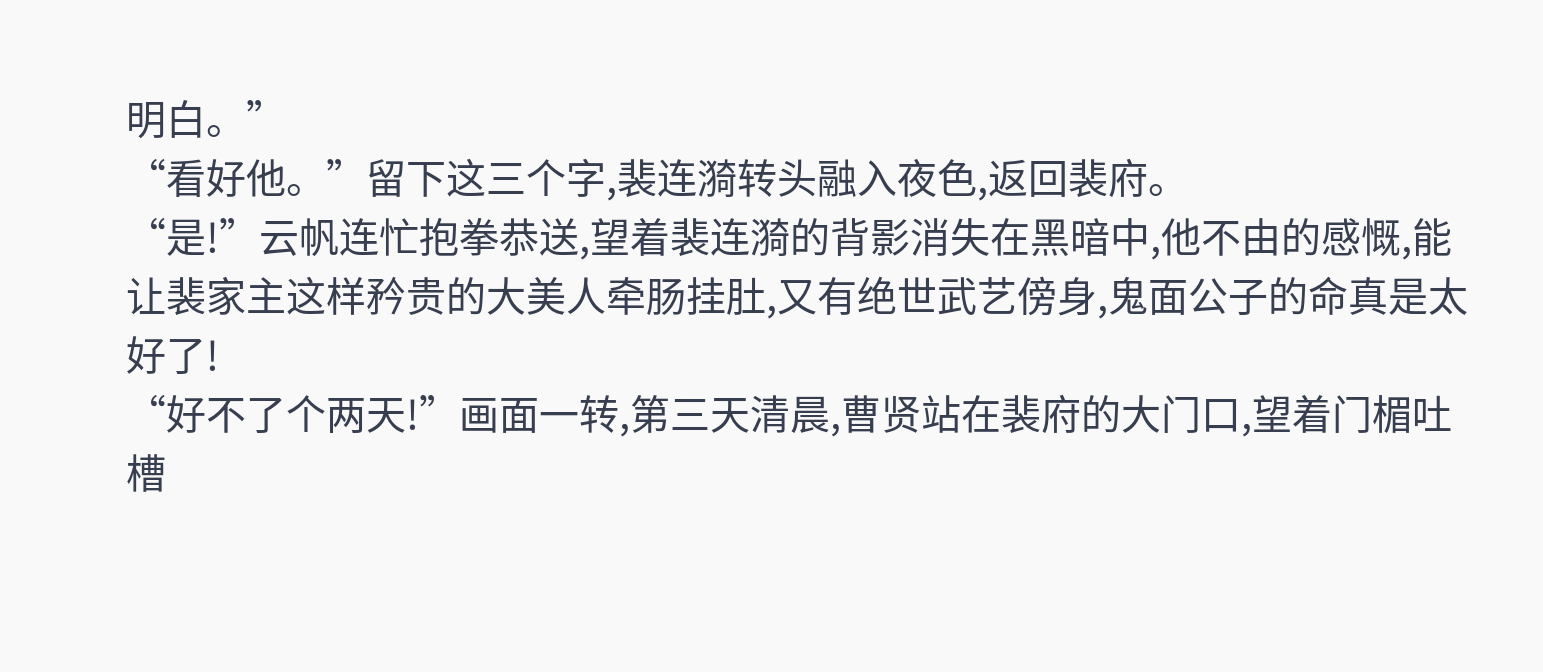明白。”
“看好他。”留下这三个字,裴连漪转头融入夜色,返回裴府。
“是!”云帆连忙抱拳恭送,望着裴连漪的背影消失在黑暗中,他不由的感慨,能让裴家主这样矜贵的大美人牵肠挂肚,又有绝世武艺傍身,鬼面公子的命真是太好了!
“好不了个两天!”画面一转,第三天清晨,曹贤站在裴府的大门口,望着门楣吐槽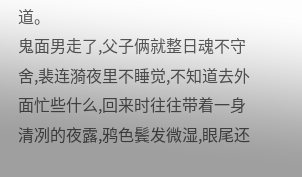道。
鬼面男走了,父子俩就整日魂不守舍,裴连漪夜里不睡觉,不知道去外面忙些什么,回来时往往带着一身清冽的夜露,鸦色鬓发微湿,眼尾还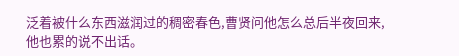泛着被什么东西滋润过的稠密春色,曹贤问他怎么总后半夜回来,他也累的说不出话。